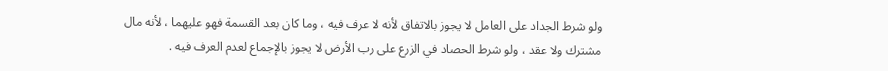ولو شرط الجداد على العامل لا يجوز بالاتفاق لأنه لا عرف فيه ، وما كان بعد القسمة فهو عليهما ، لأنه مال مشترك ولا عقد ، ولو شرط الحصاد في الزرع على رب الأرض لا يجوز بالإجماع لعدم العرف فيه .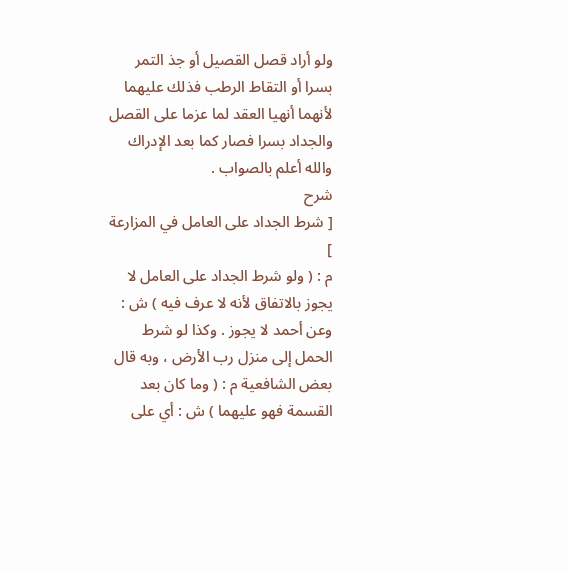ولو أراد قصل القصيل أو جذ التمر بسرا أو التقاط الرطب فذلك عليهما لأنهما أنهيا العقد لما عزما على القصل والجداد بسرا فصار كما بعد الإدراك والله أعلم بالصواب .
شرح
[ شرط الجداد على العامل في المزارعة ]
م : ( ولو شرط الجداد على العامل لا يجوز بالاتفاق لأنه لا عرف فيه ) ش : وعن أحمد لا يجوز . وكذا لو شرط الحمل إلى منزل رب الأرض ، وبه قال بعض الشافعية م : ( وما كان بعد القسمة فهو عليهما ) ش : أي على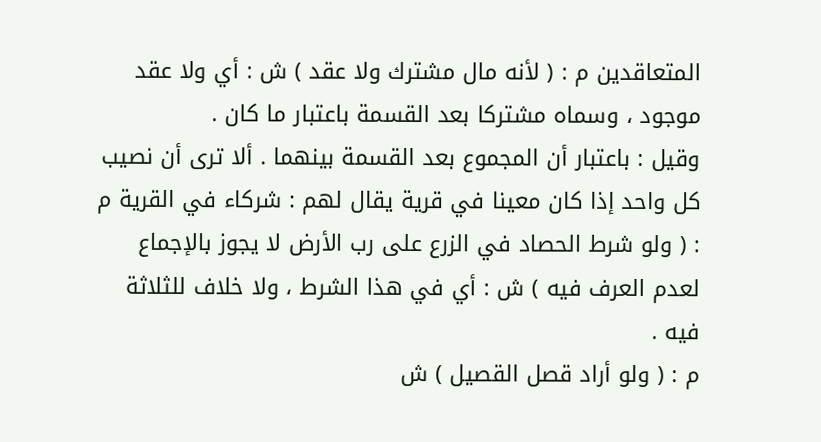المتعاقدين م : ( لأنه مال مشترك ولا عقد ) ش : أي ولا عقد موجود ، وسماه مشتركا بعد القسمة باعتبار ما كان .
وقيل : باعتبار أن المجموع بعد القسمة بينهما . ألا ترى أن نصيب كل واحد إذا كان معينا في قرية يقال لهم : شركاء في القرية م : ( ولو شرط الحصاد في الزرع على رب الأرض لا يجوز بالإجماع لعدم العرف فيه ) ش : أي في هذا الشرط ، ولا خلاف للثلاثة فيه .
م : ( ولو أراد قصل القصيل ) ش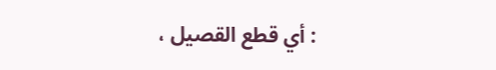: أي قطع القصيل ،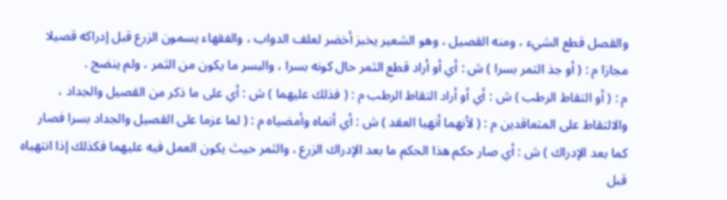والقصل قطع الشيء ، ومنه القصيل ، وهو الشعير يخبز أخضر لعلف الدواب ، والفقهاء يسمون الزرع قبل إدراكه قصيلا مجازا م : ( أو جذ التمر بسرا ) ش : أي أو أراد قطع الثمر حال كونه بسرا ، والبسر ما يكون من الثمر ، ولم ينضج .
م : ( أو التقاط الرطب ) ش : أي أو أراد التقاط الرطب م : ( فذلك عليهما ) ش : أي على ما ذكر من القصيل والجداد ، والالتقاط على المتعاقدين م : ( لأنهما أنهيا العقد ) ش : أي أتماه وأمضياه م : ( لما عزما على القصيل والجداد بسرا فصار كما بعد الإدراك ) ش : أي صار حكم هذا الحكم ما بعد الإدراك الزرع ، والثمر حيث يكون العمل فيه عليهما فكذلك إذا انتهياه قبل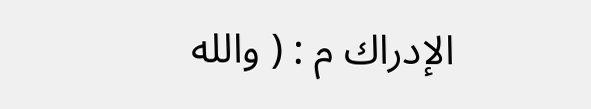الإدراك م : ( والله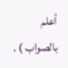أعلم بالصواب ) .